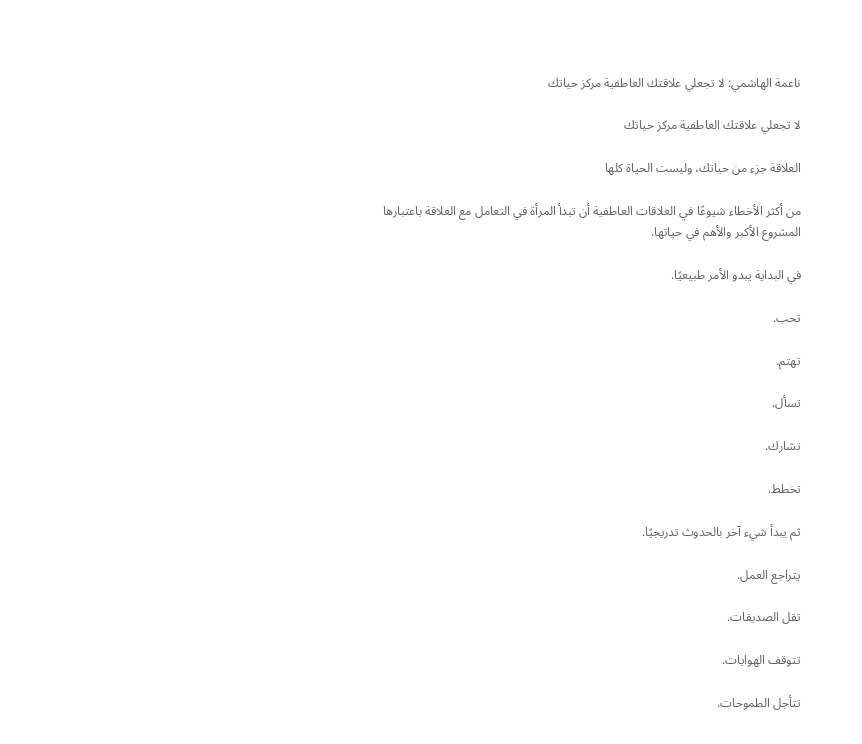ناعمة الهاشمي: لا تجعلي علاقتك العاطفية مركز حياتك

لا تجعلي علاقتك العاطفية مركز حياتك

العلاقة جزء من حياتك، وليست الحياة كلها

من أكثر الأخطاء شيوعًا في العلاقات العاطفية أن تبدأ المرأة في التعامل مع العلاقة باعتبارها المشروع الأكبر والأهم في حياتها.

في البداية يبدو الأمر طبيعيًا.

تحب.

تهتم.

تسأل.

تشارك.

تخطط.

ثم يبدأ شيء آخر بالحدوث تدريجيًا.

يتراجع العمل.

تقل الصديقات.

تتوقف الهوايات.

تتأجل الطموحات.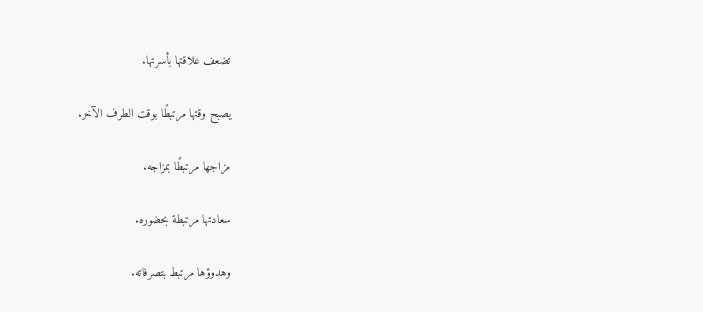تضعف علاقتها بأسرتها.

يصبح وقتها مرتبطًا بوقت الطرف الآخر.

مزاجها مرتبطًا بمزاجه.

سعادتها مرتبطة بحضوره.

وهدوؤها مرتبط بتصرفاته.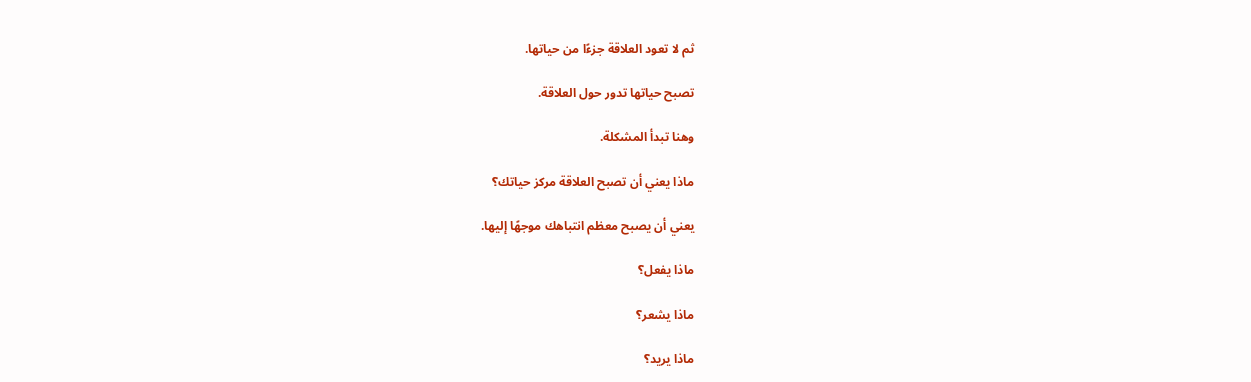ثم لا تعود العلاقة جزءًا من حياتها.

تصبح حياتها تدور حول العلاقة.

وهنا تبدأ المشكلة.

ماذا يعني أن تصبح العلاقة مركز حياتك؟

يعني أن يصبح معظم انتباهك موجهًا إليها.

ماذا يفعل؟

ماذا يشعر؟

ماذا يريد؟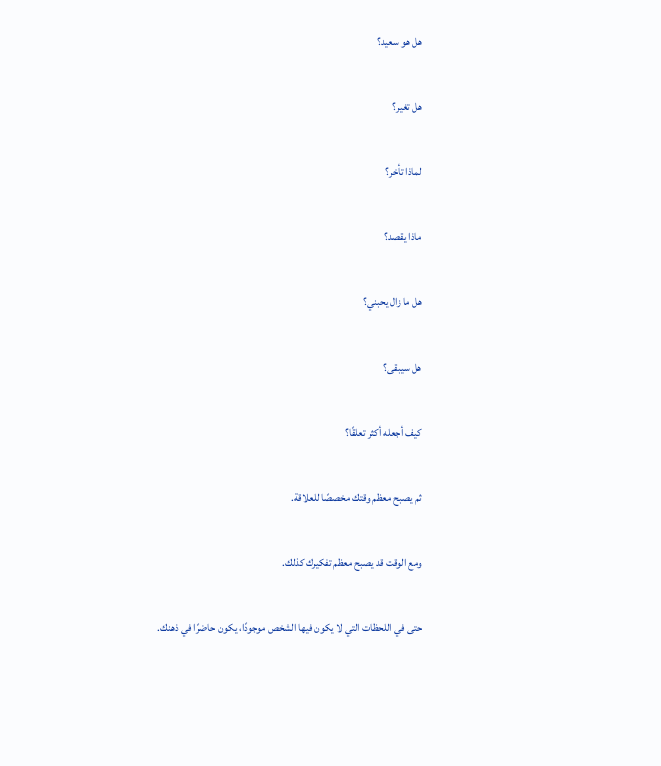هل هو سعيد؟

هل تغير؟

لماذا تأخر؟

ماذا يقصد؟

هل ما زال يحبني؟

هل سيبقى؟

كيف أجعله أكثر تعلقًا؟

ثم يصبح معظم وقتك مخصصًا للعلاقة.

ومع الوقت قد يصبح معظم تفكيرك كذلك.

حتى في اللحظات التي لا يكون فيها الشخص موجودًا، يكون حاضرًا في ذهنك.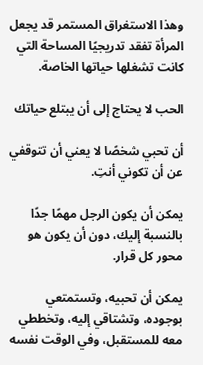وهذا الاستغراق المستمر قد يجعل المرأة تفقد تدريجيًا المساحة التي كانت تشغلها حياتها الخاصة.

الحب لا يحتاج إلى أن يبتلع حياتك

أن تحبي شخصًا لا يعني أن تتوقفي عن أن تكوني أنتِ.

يمكن أن يكون الرجل مهمًا جدًا بالنسبة إليك، دون أن يكون هو محور كل قرار.

يمكن أن تحبيه، وتستمتعي بوجوده، وتشتاقي إليه، وتخططي معه للمستقبل، وفي الوقت نفسه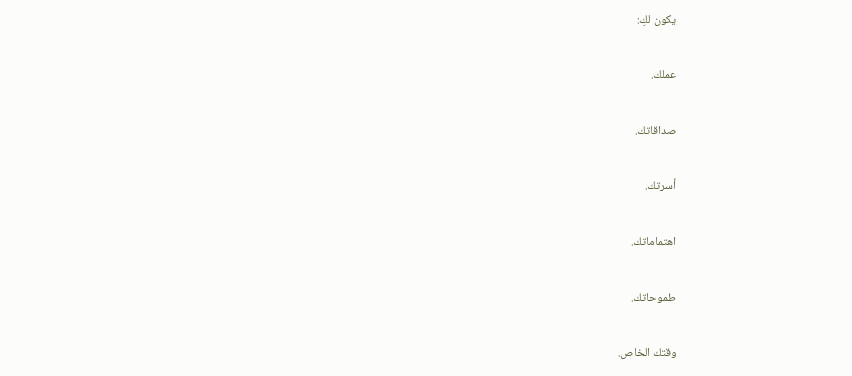يكون لكِ:

عملك.

صداقاتك.

أسرتك.

اهتماماتك.

طموحاتك.

وقتك الخاص.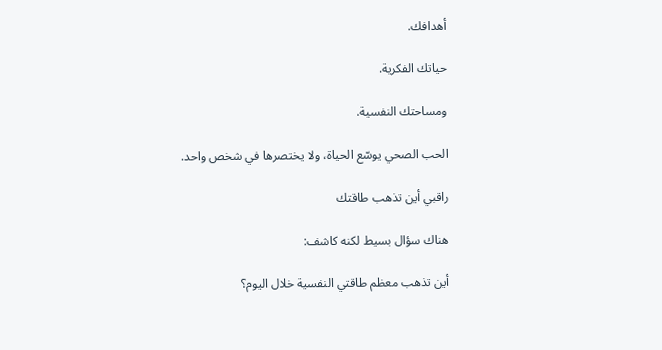أهدافك.

حياتك الفكرية.

ومساحتك النفسية.

الحب الصحي يوسّع الحياة، ولا يختصرها في شخص واحد.

راقبي أين تذهب طاقتك

هناك سؤال بسيط لكنه كاشف:

أين تذهب معظم طاقتي النفسية خلال اليوم؟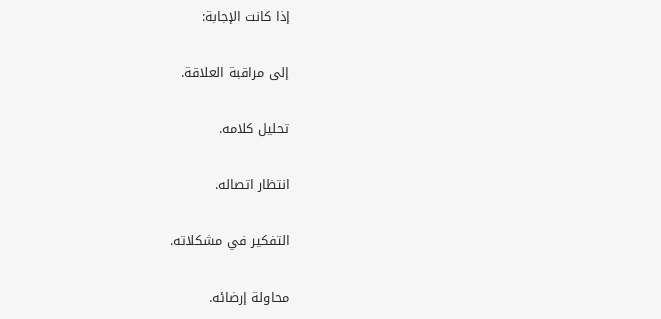إذا كانت الإجابة:

إلى مراقبة العلاقة.

تحليل كلامه.

انتظار اتصاله.

التفكير في مشكلاته.

محاولة إرضائه.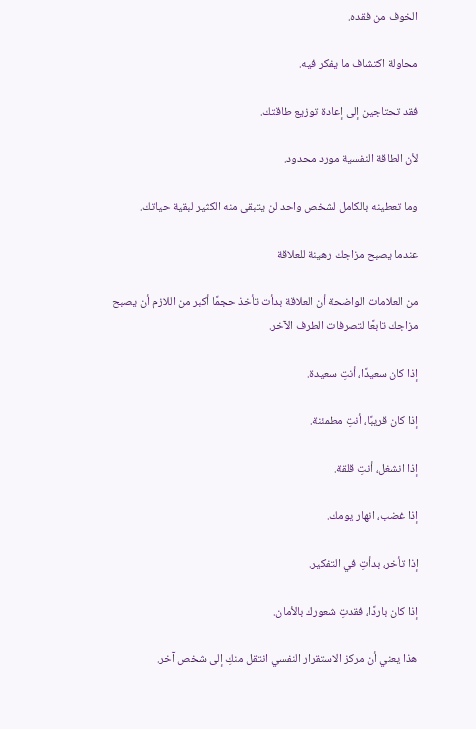الخوف من فقده.

محاولة اكتشاف ما يفكر فيه.

فقد تحتاجين إلى إعادة توزيع طاقتك.

لأن الطاقة النفسية مورد محدود.

وما تعطينه بالكامل لشخص واحد لن يتبقى منه الكثير لبقية حياتك.

عندما يصبح مزاجك رهينة للعلاقة

من العلامات الواضحة أن العلاقة بدأت تأخذ حجمًا أكبر من اللازم أن يصبح مزاجك تابعًا لتصرفات الطرف الآخر.

إذا كان سعيدًا، أنتِ سعيدة.

إذا كان قريبًا، أنتِ مطمئنة.

إذا انشغل، أنتِ قلقة.

إذا غضب، انهار يومك.

إذا تأخر، بدأتِ في التفكير.

إذا كان باردًا، فقدتِ شعورك بالأمان.

هذا يعني أن مركز الاستقرار النفسي انتقل منكِ إلى شخص آخر.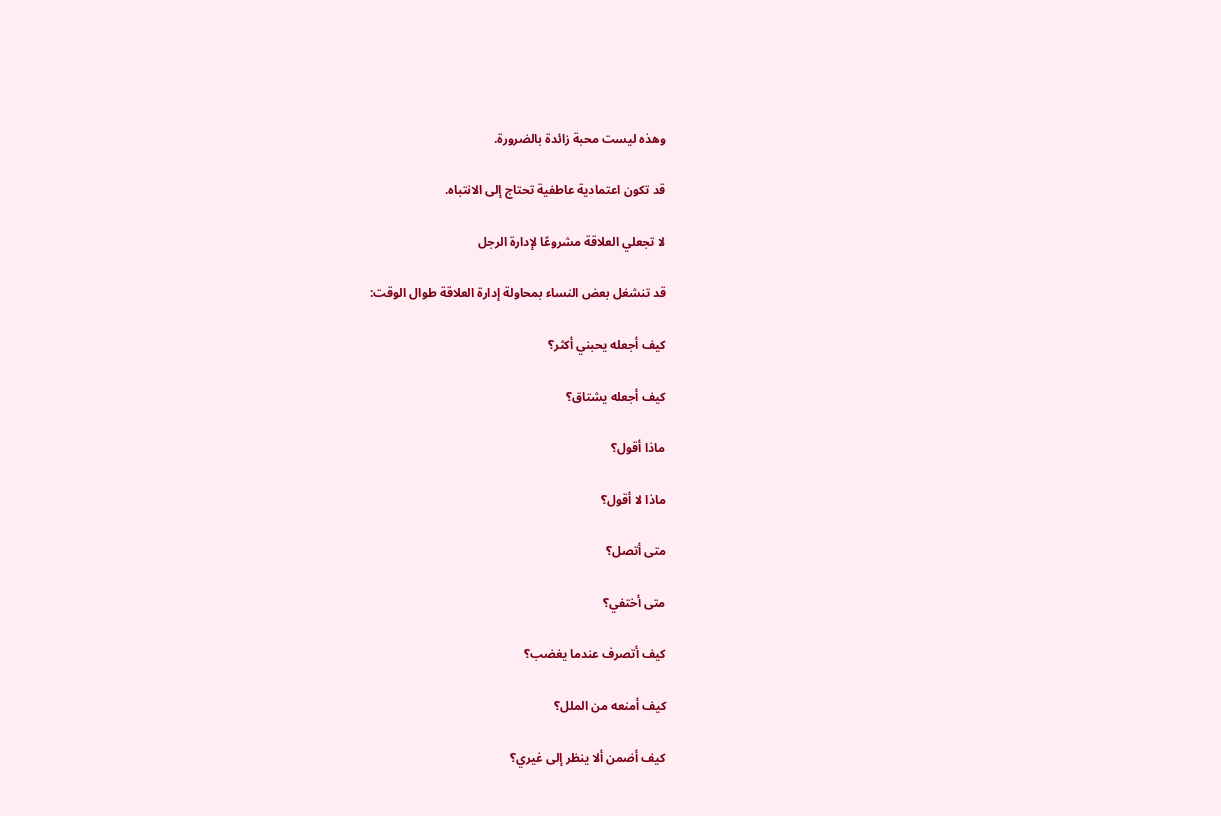وهذه ليست محبة زائدة بالضرورة.

قد تكون اعتمادية عاطفية تحتاج إلى الانتباه.

لا تجعلي العلاقة مشروعًا لإدارة الرجل

قد تنشغل بعض النساء بمحاولة إدارة العلاقة طوال الوقت:

كيف أجعله يحبني أكثر؟

كيف أجعله يشتاق؟

ماذا أقول؟

ماذا لا أقول؟

متى أتصل؟

متى أختفي؟

كيف أتصرف عندما يغضب؟

كيف أمنعه من الملل؟

كيف أضمن ألا ينظر إلى غيري؟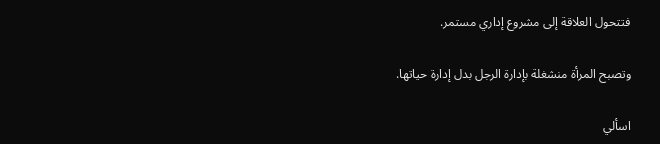فتتحول العلاقة إلى مشروع إداري مستمر.

وتصبح المرأة منشغلة بإدارة الرجل بدل إدارة حياتها.

اسألي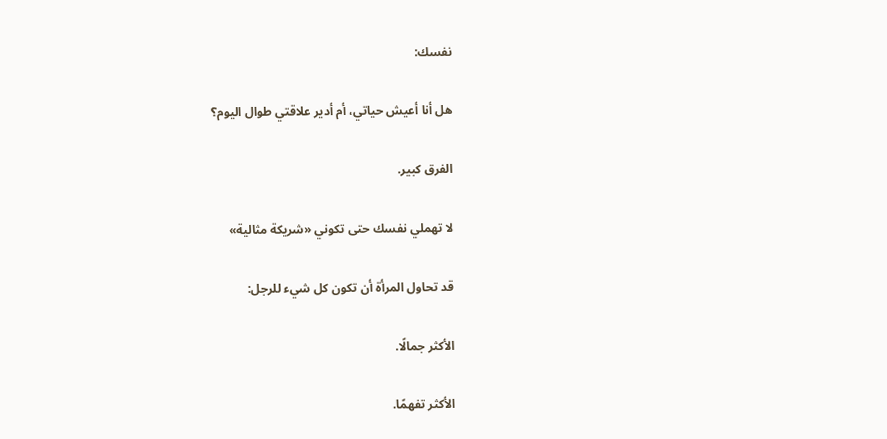نفسك:

هل أنا أعيش حياتي، أم أدير علاقتي طوال اليوم؟

الفرق كبير.

لا تهملي نفسك حتى تكوني «شريكة مثالية»

قد تحاول المرأة أن تكون كل شيء للرجل:

الأكثر جمالًا.

الأكثر تفهمًا.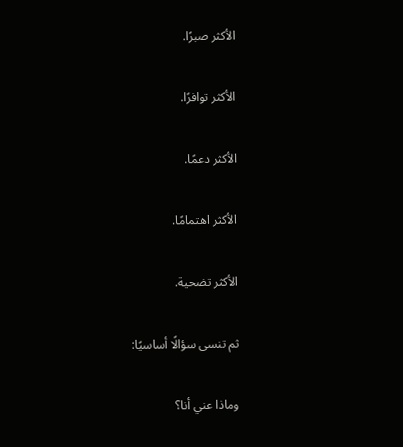الأكثر صبرًا.

الأكثر توافرًا.

الأكثر دعمًا.

الأكثر اهتمامًا.

الأكثر تضحية.

ثم تنسى سؤالًا أساسيًا:

وماذا عني أنا؟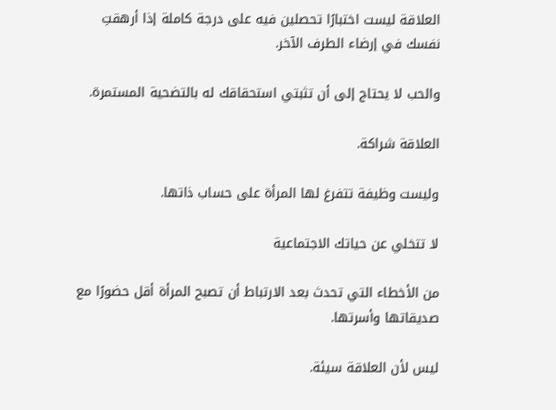العلاقة ليست اختبارًا تحصلين فيه على درجة كاملة إذا أرهقتِ نفسك في إرضاء الطرف الآخر.

والحب لا يحتاج إلى أن تثبتي استحقاقك له بالتضحية المستمرة.

العلاقة شراكة.

وليست وظيفة تتفرغ لها المرأة على حساب ذاتها.

لا تتخلي عن حياتك الاجتماعية

من الأخطاء التي تحدث بعد الارتباط أن تصبح المرأة أقل حضورًا مع صديقاتها وأسرتها.

ليس لأن العلاقة سيئة.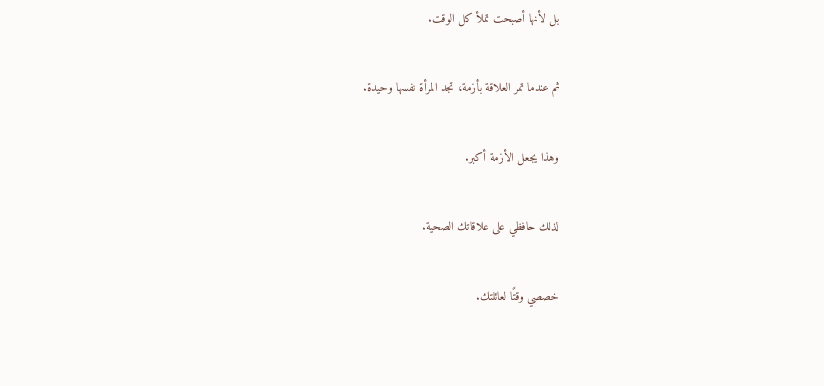بل لأنها أصبحت تملأ كل الوقت.

ثم عندما تمر العلاقة بأزمة، تجد المرأة نفسها وحيدة.

وهذا يجعل الأزمة أكبر.

لذلك حافظي على علاقاتك الصحية.

خصصي وقتًا لعائلتك.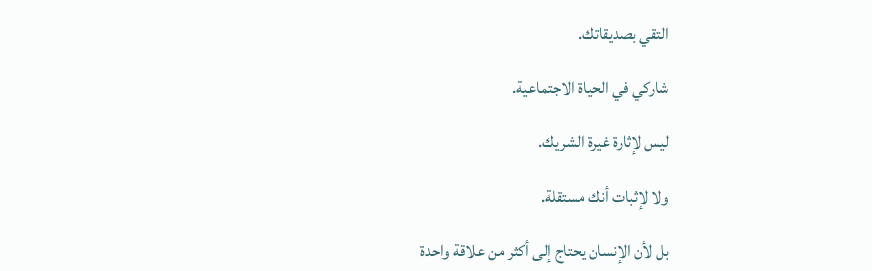التقي بصديقاتك.

شاركي في الحياة الاجتماعية.

ليس لإثارة غيرة الشريك.

ولا لإثبات أنك مستقلة.

بل لأن الإنسان يحتاج إلى أكثر من علاقة واحدة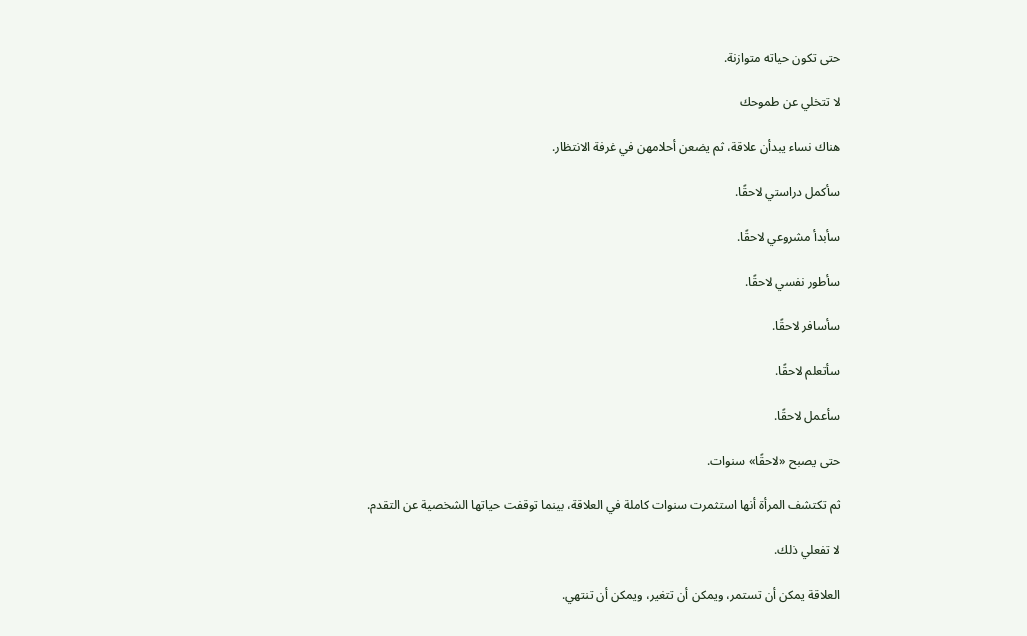حتى تكون حياته متوازنة.

لا تتخلي عن طموحك

هناك نساء يبدأن علاقة، ثم يضعن أحلامهن في غرفة الانتظار.

سأكمل دراستي لاحقًا.

سأبدأ مشروعي لاحقًا.

سأطور نفسي لاحقًا.

سأسافر لاحقًا.

سأتعلم لاحقًا.

سأعمل لاحقًا.

حتى يصبح «لاحقًا» سنوات.

ثم تكتشف المرأة أنها استثمرت سنوات كاملة في العلاقة، بينما توقفت حياتها الشخصية عن التقدم.

لا تفعلي ذلك.

العلاقة يمكن أن تستمر، ويمكن أن تتغير، ويمكن أن تنتهي.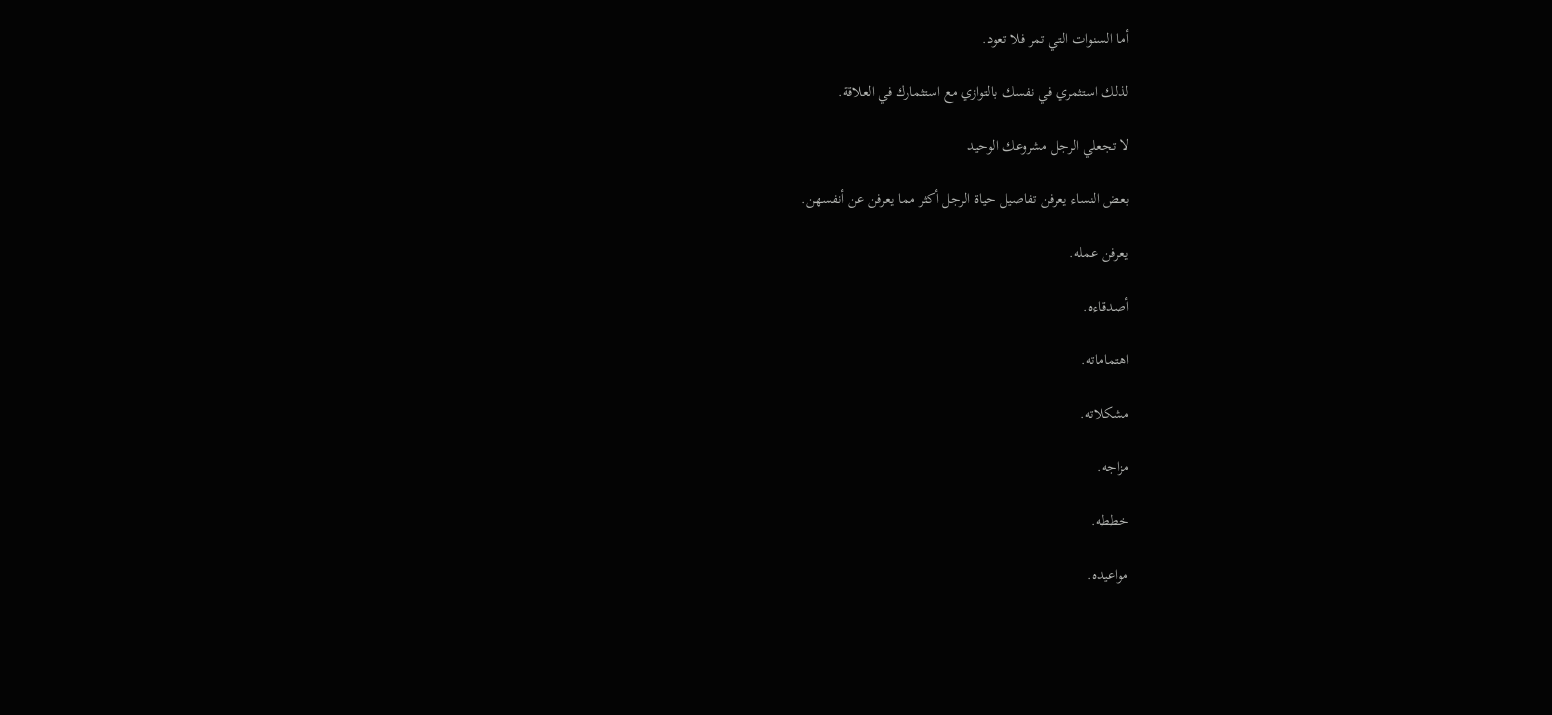أما السنوات التي تمر فلا تعود.

لذلك استثمري في نفسك بالتوازي مع استثمارك في العلاقة.

لا تجعلي الرجل مشروعك الوحيد

بعض النساء يعرفن تفاصيل حياة الرجل أكثر مما يعرفن عن أنفسهن.

يعرفن عمله.

أصدقاءه.

اهتماماته.

مشكلاته.

مزاجه.

خططه.

مواعيده.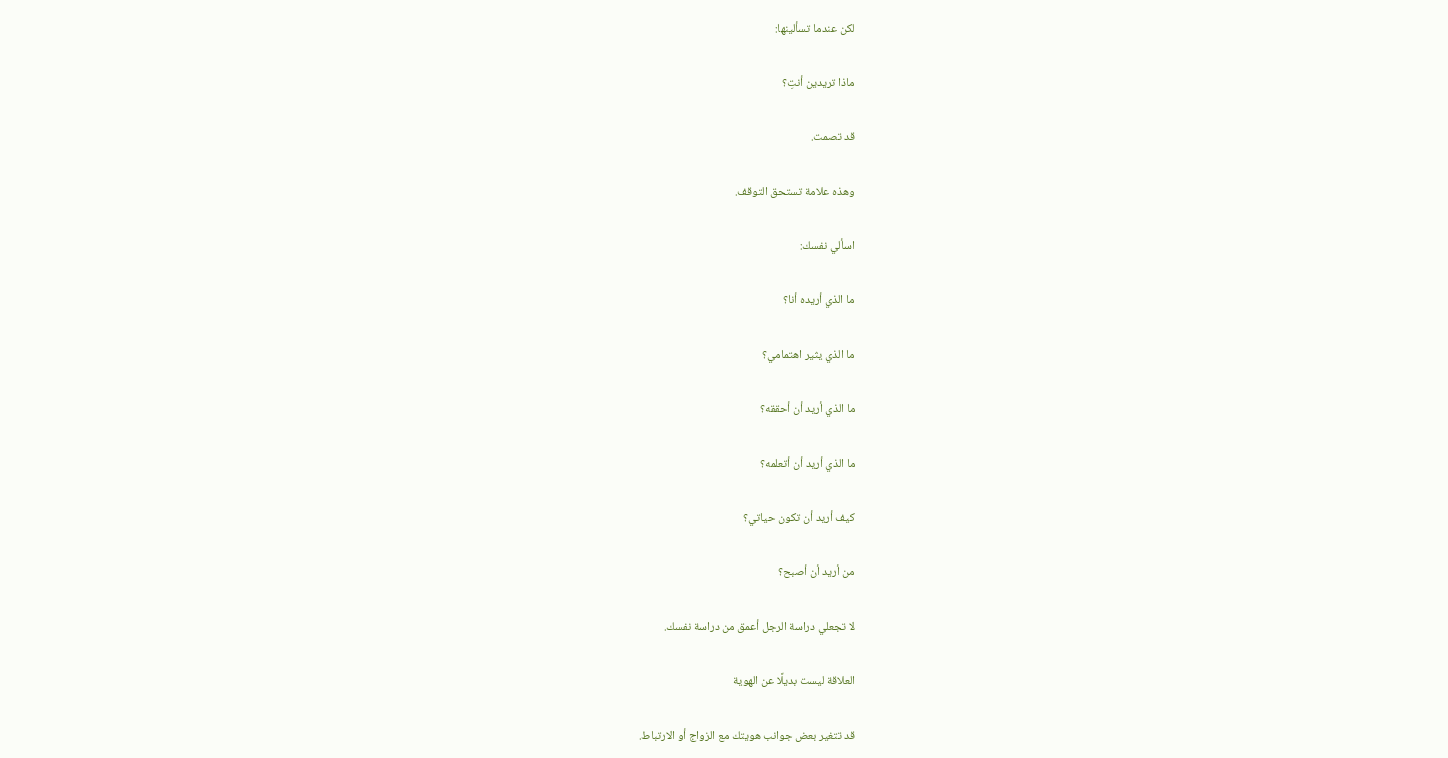لكن عندما تسألينها:

ماذا تريدين أنتِ؟

قد تصمت.

وهذه علامة تستحق التوقف.

اسألي نفسك:

ما الذي أريده أنا؟

ما الذي يثير اهتمامي؟

ما الذي أريد أن أحققه؟

ما الذي أريد أن أتعلمه؟

كيف أريد أن تكون حياتي؟

من أريد أن أصبح؟

لا تجعلي دراسة الرجل أعمق من دراسة نفسك.

العلاقة ليست بديلًا عن الهوية

قد تتغير بعض جوانب هويتك مع الزواج أو الارتباط.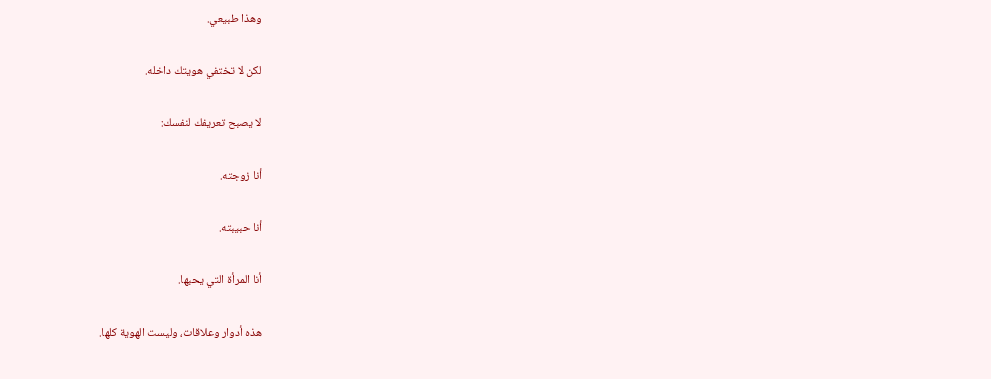وهذا طبيعي.

لكن لا تختفي هويتك داخله.

لا يصبح تعريفك لنفسك:

أنا زوجته.

أنا حبيبته.

أنا المرأة التي يحبها.

هذه أدوار وعلاقات، وليست الهوية كلها.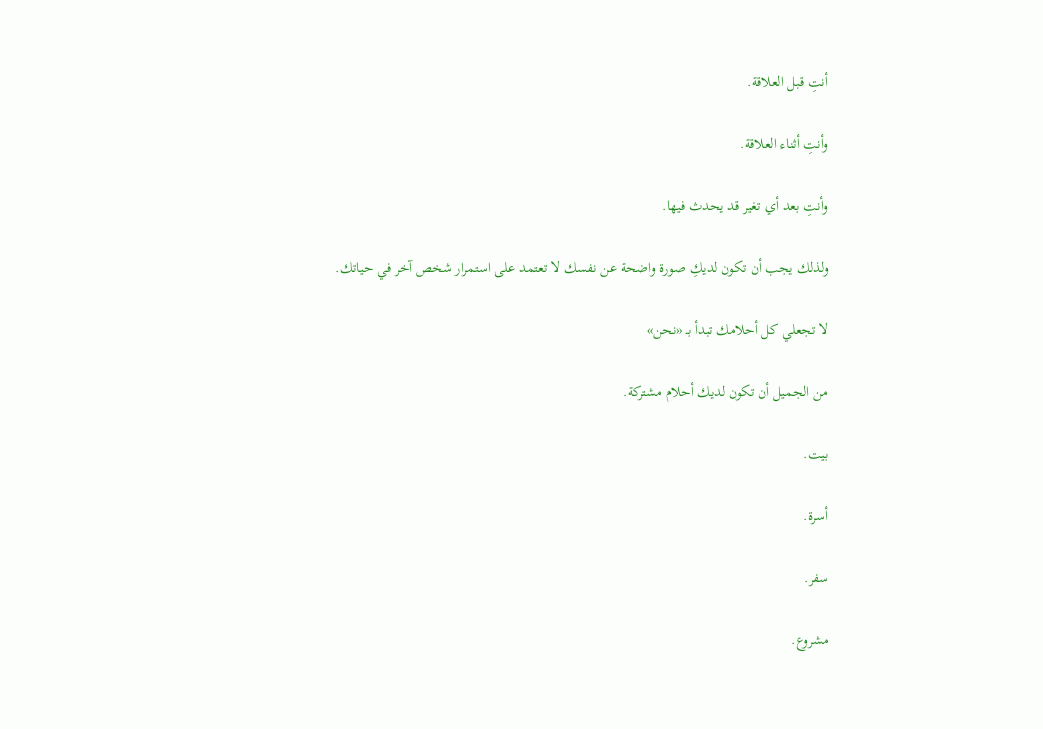أنتِ قبل العلاقة.

وأنتِ أثناء العلاقة.

وأنتِ بعد أي تغير قد يحدث فيها.

ولذلك يجب أن تكون لديكِ صورة واضحة عن نفسك لا تعتمد على استمرار شخص آخر في حياتك.

لا تجعلي كل أحلامك تبدأ بـ «نحن»

من الجميل أن تكون لديك أحلام مشتركة.

بيت.

أسرة.

سفر.

مشروع.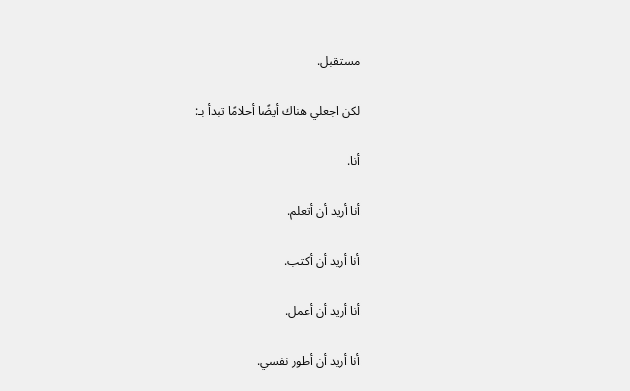مستقبل.

لكن اجعلي هناك أيضًا أحلامًا تبدأ بـ:

أنا.

أنا أريد أن أتعلم.

أنا أريد أن أكتب.

أنا أريد أن أعمل.

أنا أريد أن أطور نفسي.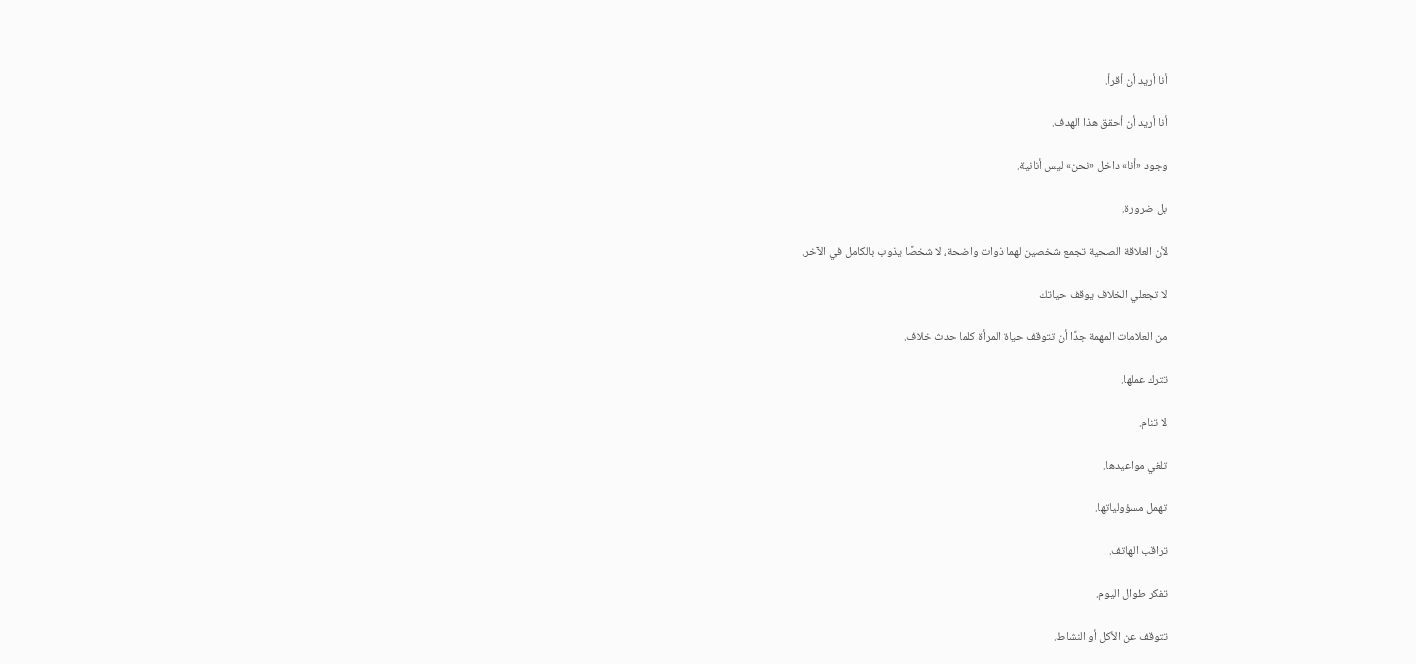أنا أريد أن أقرأ.

أنا أريد أن أحقق هذا الهدف.

وجود «أنا» داخل «نحن» ليس أنانية.

بل ضرورة.

لأن العلاقة الصحية تجمع شخصين لهما ذوات واضحة، لا شخصًا يذوب بالكامل في الآخر.

لا تجعلي الخلاف يوقف حياتك

من العلامات المهمة جدًا أن تتوقف حياة المرأة كلما حدث خلاف.

تترك عملها.

لا تنام.

تلغي مواعيدها.

تهمل مسؤولياتها.

تراقب الهاتف.

تفكر طوال اليوم.

تتوقف عن الأكل أو النشاط.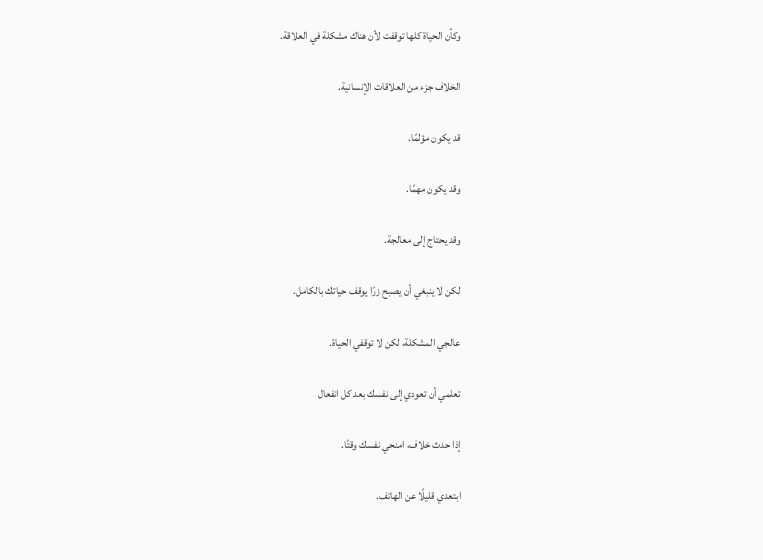وكأن الحياة كلها توقفت لأن هناك مشكلة في العلاقة.

الخلاف جزء من العلاقات الإنسانية.

قد يكون مؤلمًا.

وقد يكون مهمًا.

وقد يحتاج إلى معالجة.

لكن لا ينبغي أن يصبح زرًا يوقف حياتك بالكامل.

عالجي المشكلة، لكن لا توقفي الحياة.

تعلمي أن تعودي إلى نفسك بعد كل انفعال

إذا حدث خلاف، امنحي نفسك وقتًا.

ابتعدي قليلًا عن الهاتف.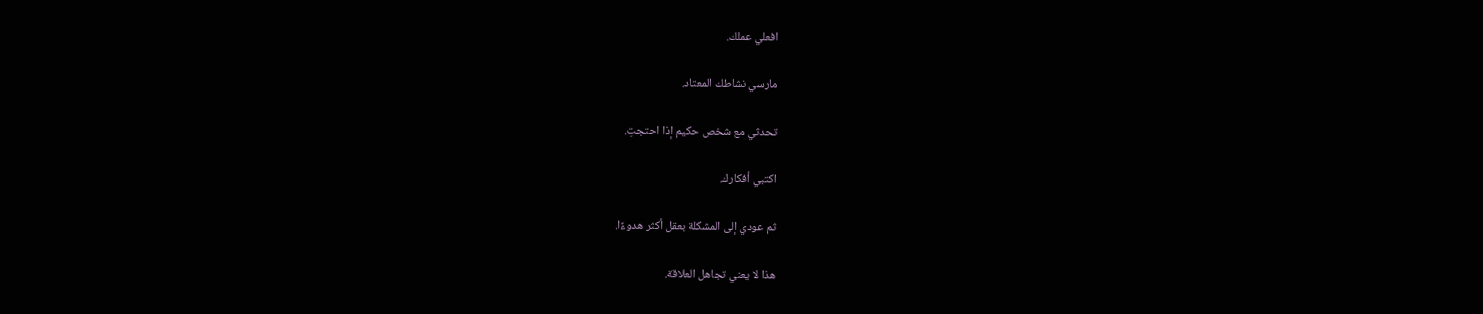افعلي عملك.

مارسي نشاطك المعتاد.

تحدثي مع شخص حكيم إذا احتجتِ.

اكتبي أفكارك.

ثم عودي إلى المشكلة بعقل أكثر هدوءًا.

هذا لا يعني تجاهل العلاقة.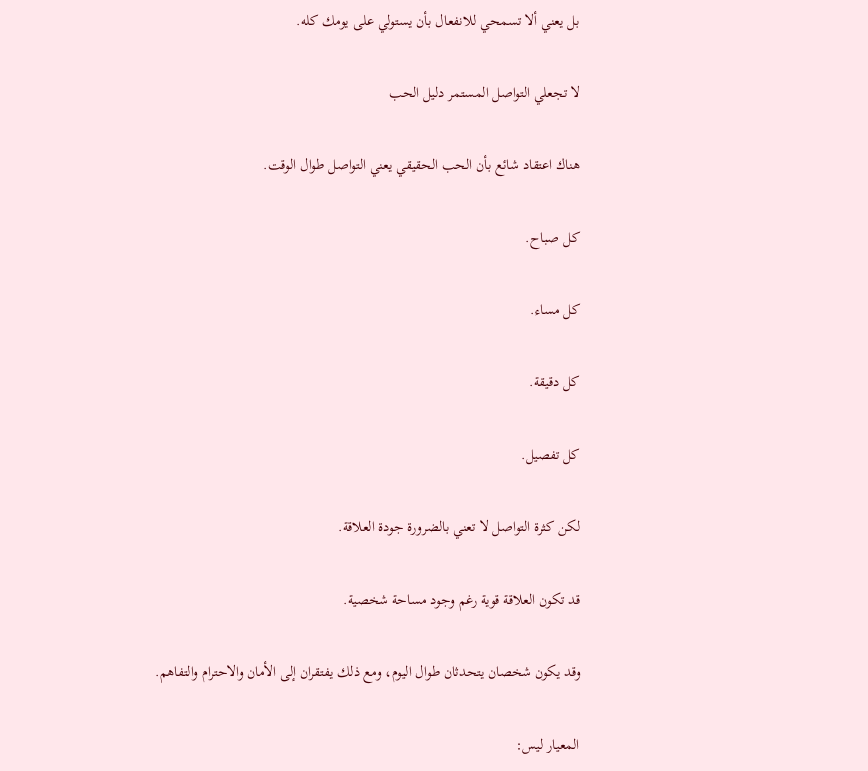بل يعني ألا تسمحي للانفعال بأن يستولي على يومك كله.

لا تجعلي التواصل المستمر دليل الحب

هناك اعتقاد شائع بأن الحب الحقيقي يعني التواصل طوال الوقت.

كل صباح.

كل مساء.

كل دقيقة.

كل تفصيل.

لكن كثرة التواصل لا تعني بالضرورة جودة العلاقة.

قد تكون العلاقة قوية رغم وجود مساحة شخصية.

وقد يكون شخصان يتحدثان طوال اليوم، ومع ذلك يفتقران إلى الأمان والاحترام والتفاهم.

المعيار ليس: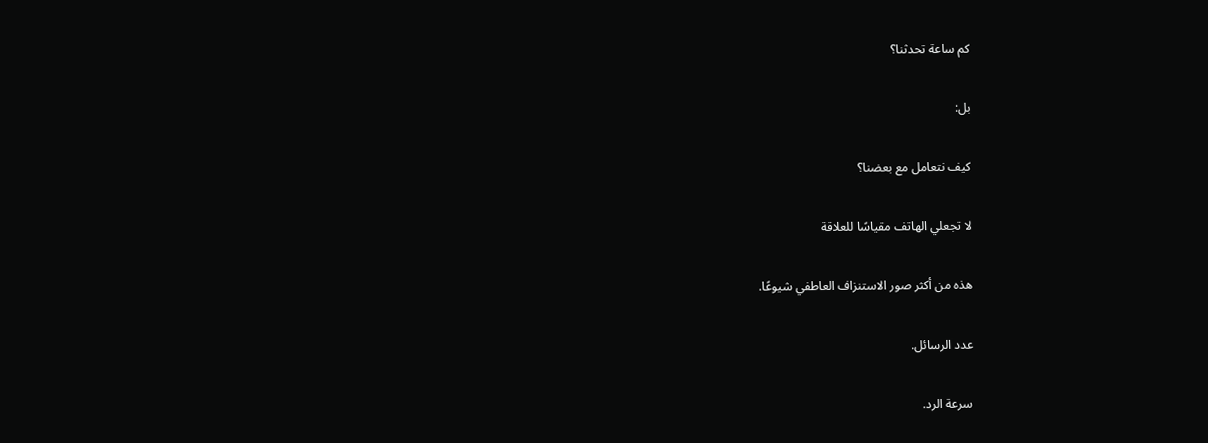كم ساعة تحدثنا؟

بل:

كيف نتعامل مع بعضنا؟

لا تجعلي الهاتف مقياسًا للعلاقة

هذه من أكثر صور الاستنزاف العاطفي شيوعًا.

عدد الرسائل.

سرعة الرد.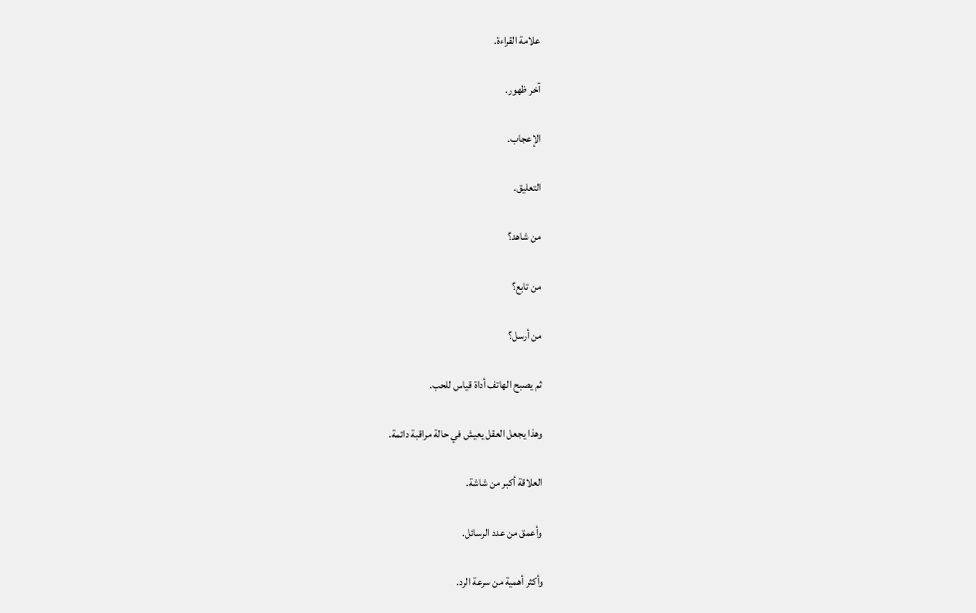علامة القراءة.

آخر ظهور.

الإعجاب.

التعليق.

من شاهد؟

من تابع؟

من أرسل؟

ثم يصبح الهاتف أداة قياس للحب.

وهذا يجعل العقل يعيش في حالة مراقبة دائمة.

العلاقة أكبر من شاشة.

وأعمق من عدد الرسائل.

وأكثر أهمية من سرعة الرد.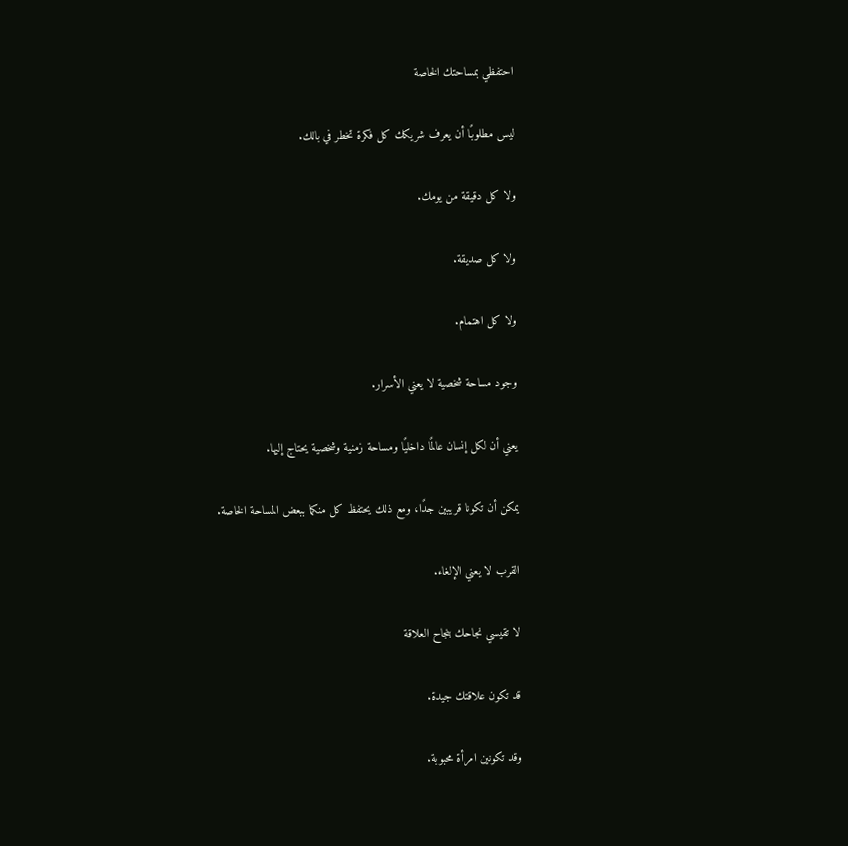احتفظي بمساحتك الخاصة

ليس مطلوبًا أن يعرف شريكك كل فكرة تخطر في بالك.

ولا كل دقيقة من يومك.

ولا كل صديقة.

ولا كل اهتمام.

وجود مساحة شخصية لا يعني الأسرار.

يعني أن لكل إنسان عالمًا داخليًا ومساحة زمنية وشخصية يحتاج إليها.

يمكن أن تكونا قريبين جدًا، ومع ذلك يحتفظ كل منكما ببعض المساحة الخاصة.

القرب لا يعني الإلغاء.

لا تقيسي نجاحك بنجاح العلاقة

قد تكون علاقتك جيدة.

وقد تكونين امرأة محبوبة.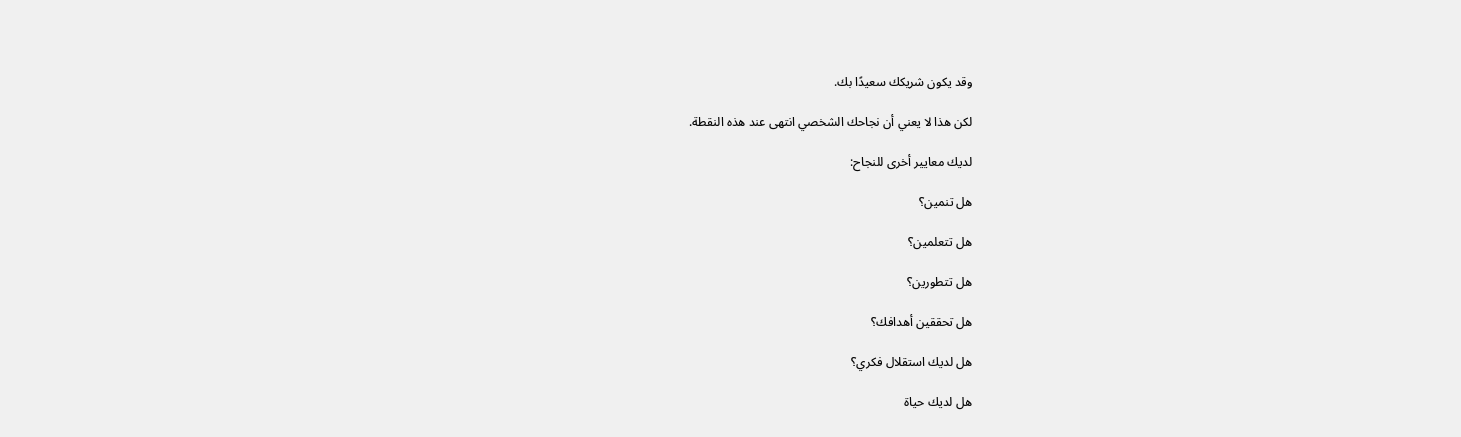وقد يكون شريكك سعيدًا بك.

لكن هذا لا يعني أن نجاحك الشخصي انتهى عند هذه النقطة.

لديك معايير أخرى للنجاح:

هل تنمين؟

هل تتعلمين؟

هل تتطورين؟

هل تحققين أهدافك؟

هل لديك استقلال فكري؟

هل لديك حياة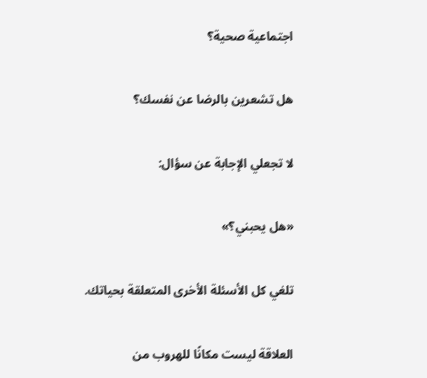اجتماعية صحية؟

هل تشعرين بالرضا عن نفسك؟

لا تجعلي الإجابة عن سؤال:

«هل يحبني؟»

تلغي كل الأسئلة الأخرى المتعلقة بحياتك.

العلاقة ليست مكانًا للهروب من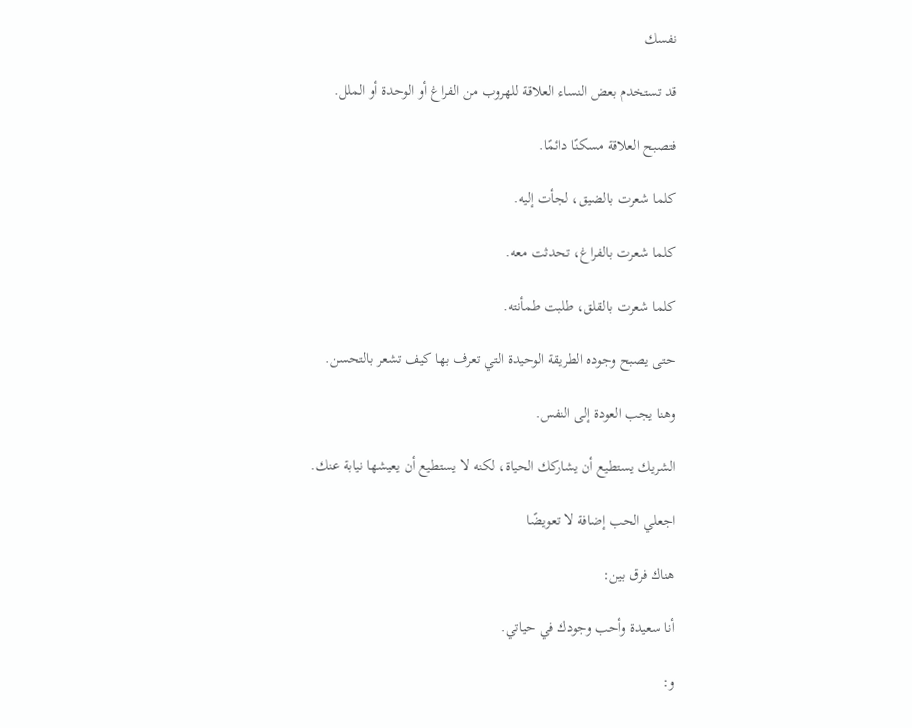نفسك

قد تستخدم بعض النساء العلاقة للهروب من الفراغ أو الوحدة أو الملل.

فتصبح العلاقة مسكنًا دائمًا.

كلما شعرت بالضيق، لجأت إليه.

كلما شعرت بالفراغ، تحدثت معه.

كلما شعرت بالقلق، طلبت طمأنته.

حتى يصبح وجوده الطريقة الوحيدة التي تعرف بها كيف تشعر بالتحسن.

وهنا يجب العودة إلى النفس.

الشريك يستطيع أن يشاركك الحياة، لكنه لا يستطيع أن يعيشها نيابة عنك.

اجعلي الحب إضافة لا تعويضًا

هناك فرق بين:

أنا سعيدة وأحب وجودك في حياتي.

و: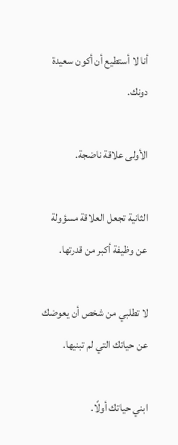أنا لا أستطيع أن أكون سعيدة دونك.

الأولى علاقة ناضجة.

الثانية تجعل العلاقة مسؤولة عن وظيفة أكبر من قدرتها.

لا تطلبي من شخص أن يعوضك عن حياتك التي لم تبنيها.

ابني حياتك أولًا.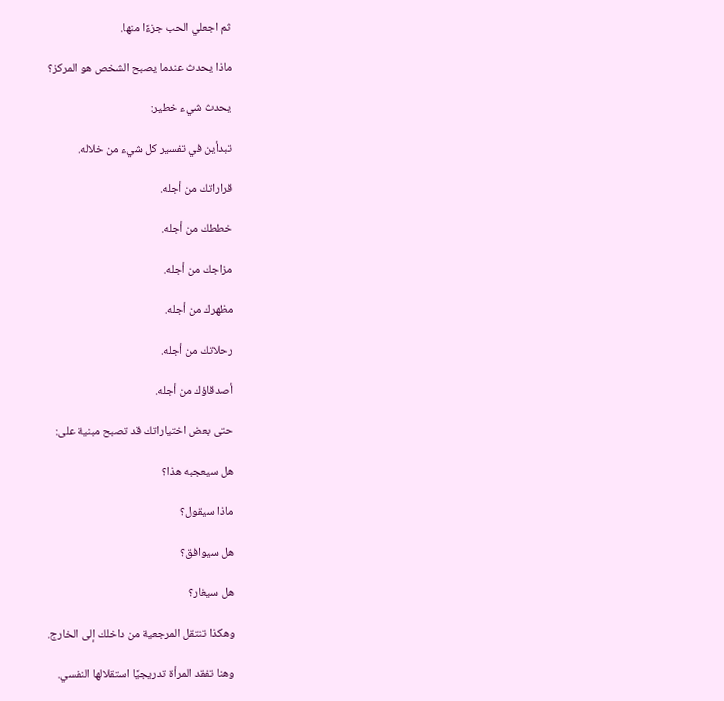ثم اجعلي الحب جزءًا منها.

ماذا يحدث عندما يصبح الشخص هو المركز؟

يحدث شيء خطير:

تبدأين في تفسير كل شيء من خلاله.

قراراتك من أجله.

خططك من أجله.

مزاجك من أجله.

مظهرك من أجله.

رحلاتك من أجله.

أصدقاؤك من أجله.

حتى بعض اختياراتك قد تصبح مبنية على:

هل سيعجبه هذا؟

ماذا سيقول؟

هل سيوافق؟

هل سيغار؟

وهكذا تنتقل المرجعية من داخلك إلى الخارج.

وهنا تفقد المرأة تدريجيًا استقلالها النفسي.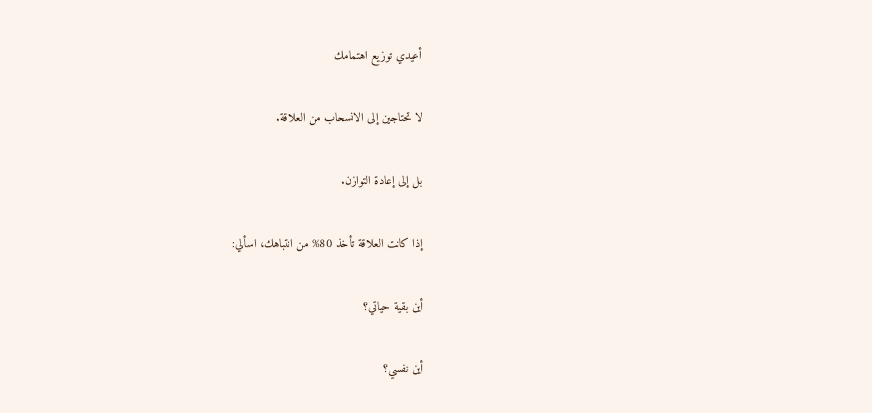أعيدي توزيع اهتمامك

لا تحتاجين إلى الانسحاب من العلاقة.

بل إلى إعادة التوازن.

إذا كانت العلاقة تأخذ 80% من انتباهك، اسألي:

أين بقية حياتي؟

أين نفسي؟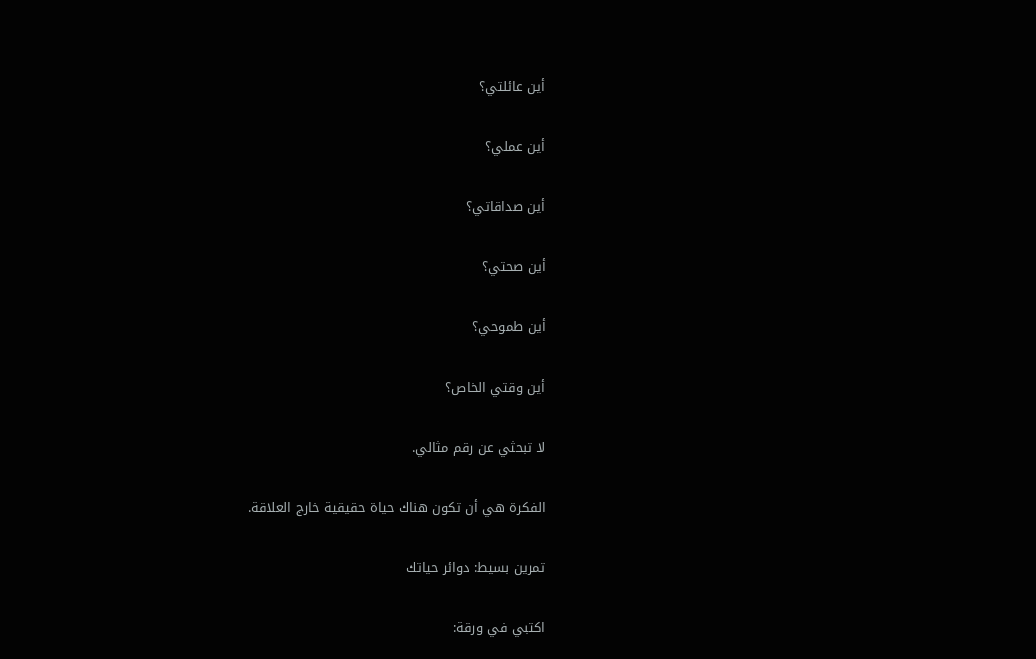أين عائلتي؟

أين عملي؟

أين صداقاتي؟

أين صحتي؟

أين طموحي؟

أين وقتي الخاص؟

لا تبحثي عن رقم مثالي.

الفكرة هي أن تكون هناك حياة حقيقية خارج العلاقة.

تمرين بسيط: دوائر حياتك

اكتبي في ورقة: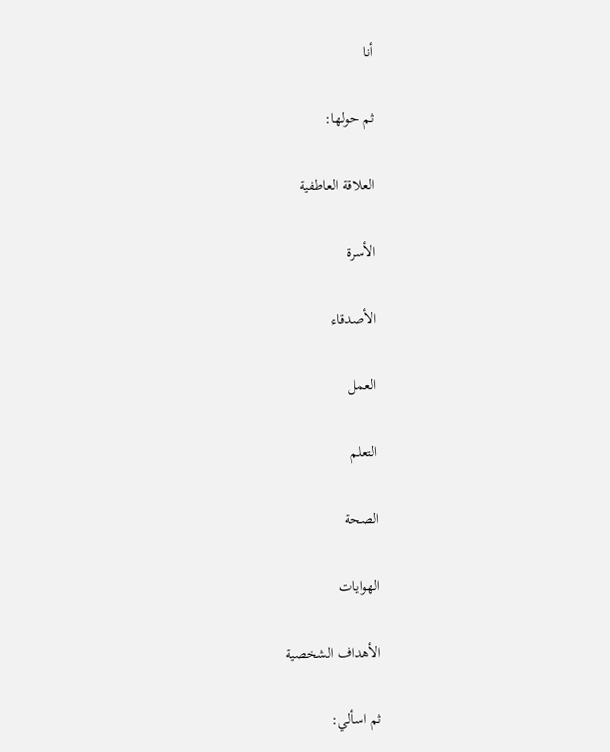أنا

ثم حولها:

العلاقة العاطفية

الأسرة

الأصدقاء

العمل

التعلم

الصحة

الهوايات

الأهداف الشخصية

ثم اسألي: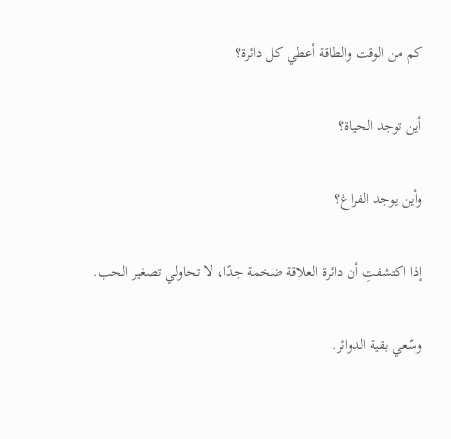كم من الوقت والطاقة أعطي كل دائرة؟

أين توجد الحياة؟

وأين يوجد الفراغ؟

إذا اكتشفتِ أن دائرة العلاقة ضخمة جدًا، لا تحاولي تصغير الحب.

وسّعي بقية الدوائر.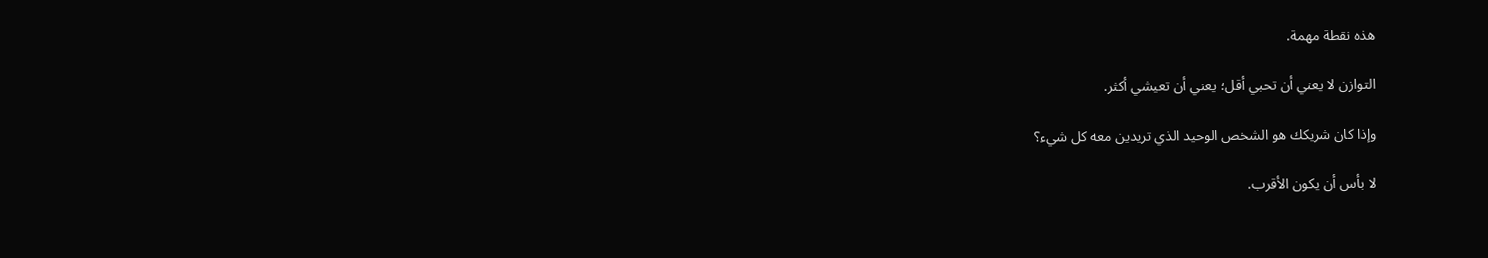هذه نقطة مهمة.

التوازن لا يعني أن تحبي أقل؛ يعني أن تعيشي أكثر.

وإذا كان شريكك هو الشخص الوحيد الذي تريدين معه كل شيء؟

لا بأس أن يكون الأقرب.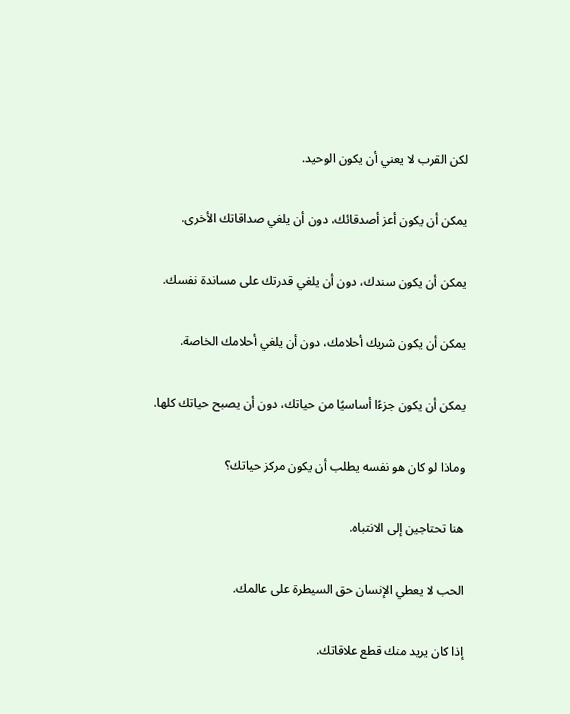لكن القرب لا يعني أن يكون الوحيد.

يمكن أن يكون أعز أصدقائك، دون أن يلغي صداقاتك الأخرى.

يمكن أن يكون سندك، دون أن يلغي قدرتك على مساندة نفسك.

يمكن أن يكون شريك أحلامك، دون أن يلغي أحلامك الخاصة.

يمكن أن يكون جزءًا أساسيًا من حياتك، دون أن يصبح حياتك كلها.

وماذا لو كان هو نفسه يطلب أن يكون مركز حياتك؟

هنا تحتاجين إلى الانتباه.

الحب لا يعطي الإنسان حق السيطرة على عالمك.

إذا كان يريد منك قطع علاقاتك.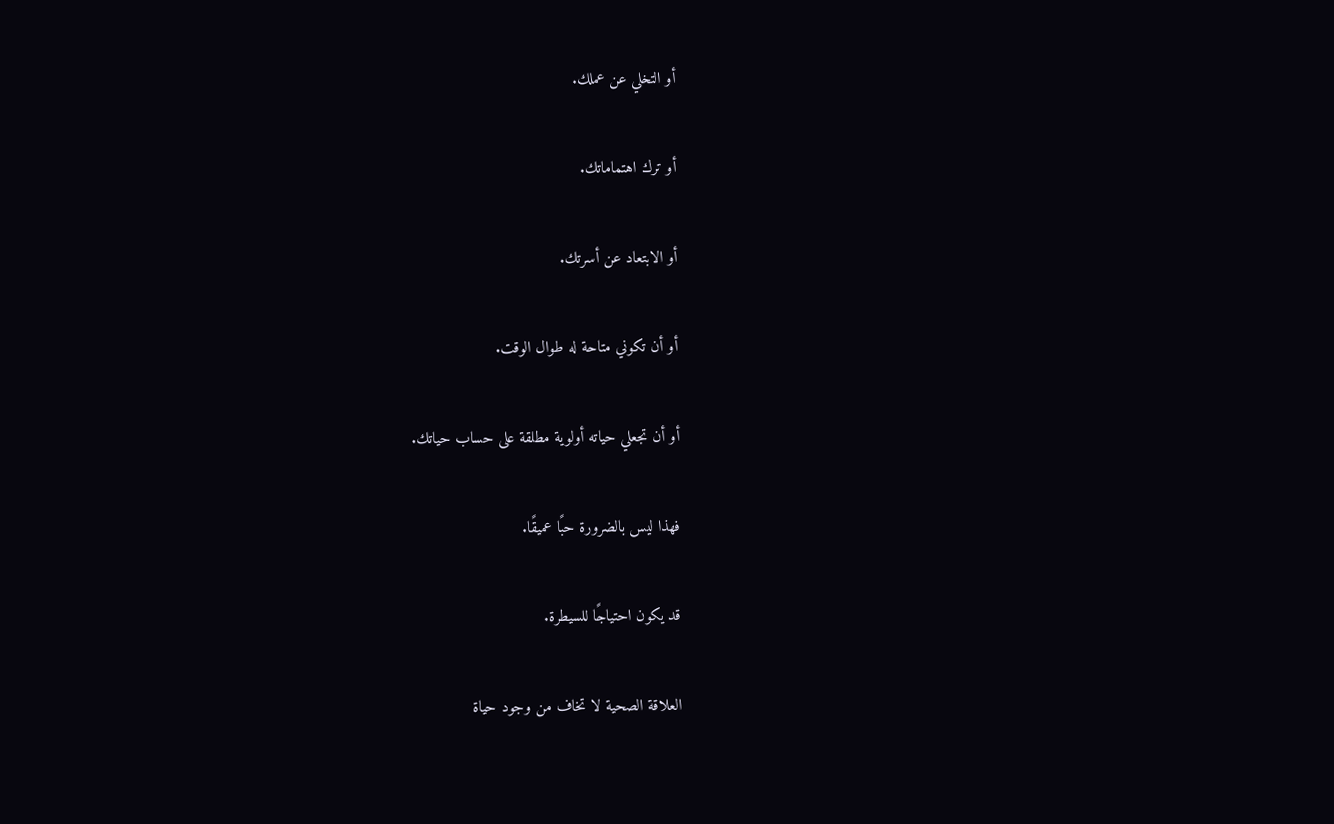أو التخلي عن عملك.

أو ترك اهتماماتك.

أو الابتعاد عن أسرتك.

أو أن تكوني متاحة له طوال الوقت.

أو أن تجعلي حياته أولوية مطلقة على حساب حياتك.

فهذا ليس بالضرورة حبًا عميقًا.

قد يكون احتياجًا للسيطرة.

العلاقة الصحية لا تخاف من وجود حياة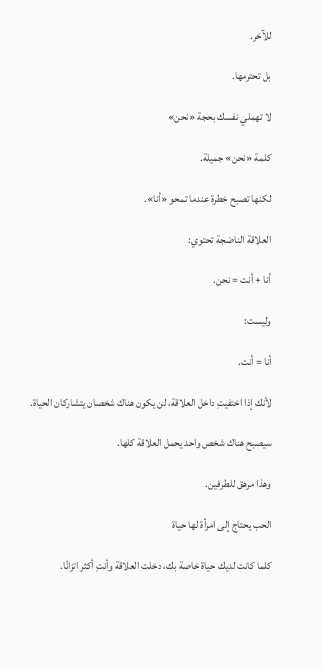للآخر.

بل تحترمها.

لا تهملي نفسك بحجة «نحن»

كلمة «نحن» جميلة.

لكنها تصبح خطرة عندما تمحو «أنا».

العلاقة الناضجة تحتوي:

أنا + أنت = نحن.

وليست:

أنا = أنت.

لأنك إذا اختفيتِ داخل العلاقة، لن يكون هناك شخصان يتشاركان الحياة.

سيصبح هناك شخص واحد يحمل العلاقة كلها.

وهذا مرهق للطرفين.

الحب يحتاج إلى امرأة لها حياة

كلما كانت لديك حياة خاصة بك، دخلت العلاقة وأنتِ أكثر اتزانًا.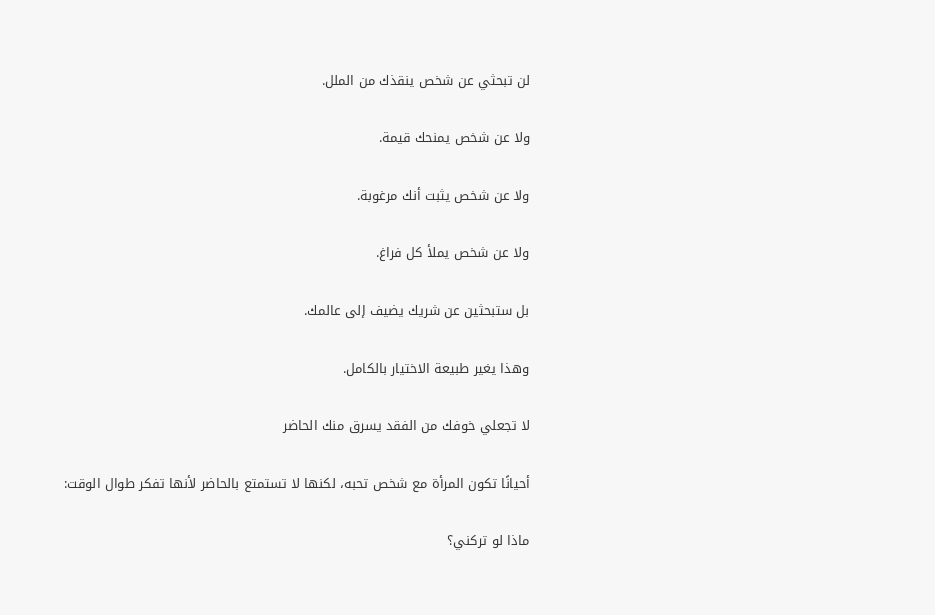لن تبحثي عن شخص ينقذك من الملل.

ولا عن شخص يمنحك قيمة.

ولا عن شخص يثبت أنك مرغوبة.

ولا عن شخص يملأ كل فراغ.

بل ستبحثين عن شريك يضيف إلى عالمك.

وهذا يغير طبيعة الاختيار بالكامل.

لا تجعلي خوفك من الفقد يسرق منك الحاضر

أحيانًا تكون المرأة مع شخص تحبه، لكنها لا تستمتع بالحاضر لأنها تفكر طوال الوقت:

ماذا لو تركني؟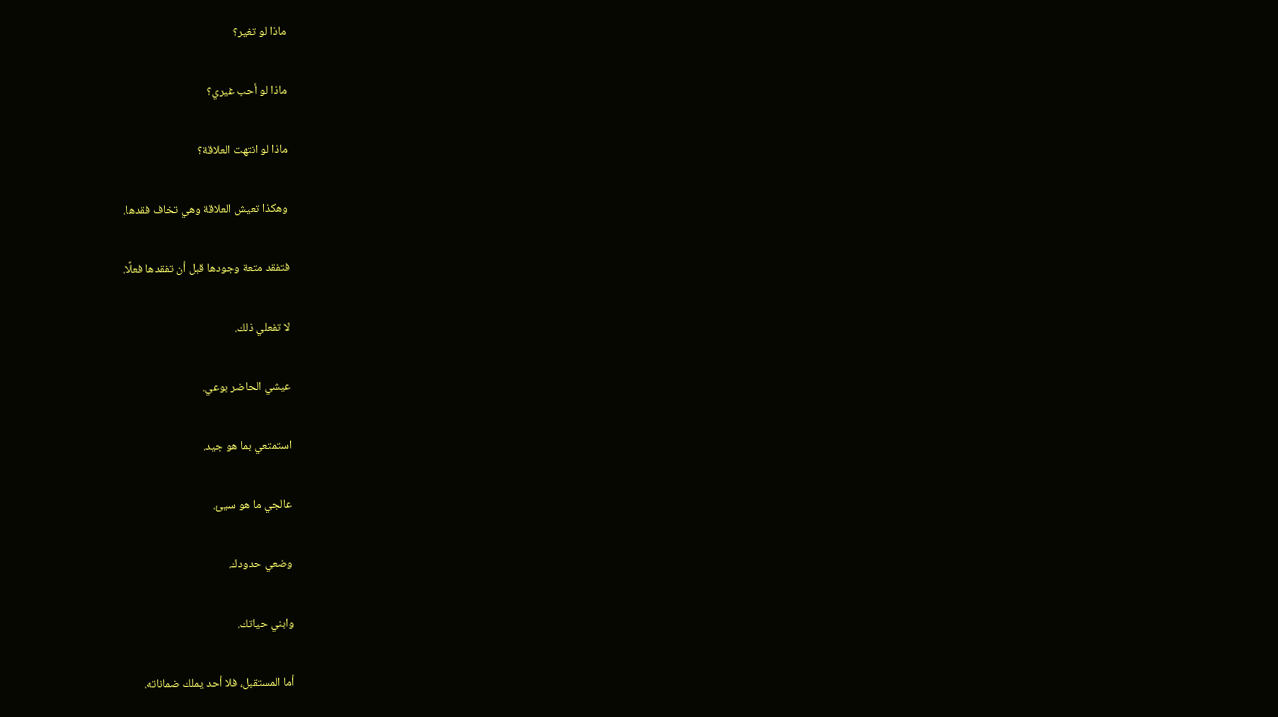ماذا لو تغير؟

ماذا لو أحب غيري؟

ماذا لو انتهت العلاقة؟

وهكذا تعيش العلاقة وهي تخاف فقدها.

فتفقد متعة وجودها قبل أن تفقدها فعلًا.

لا تفعلي ذلك.

عيشي الحاضر بوعي.

استمتعي بما هو جيد.

عالجي ما هو سيئ.

وضعي حدودك.

وابني حياتك.

أما المستقبل، فلا أحد يملك ضماناته.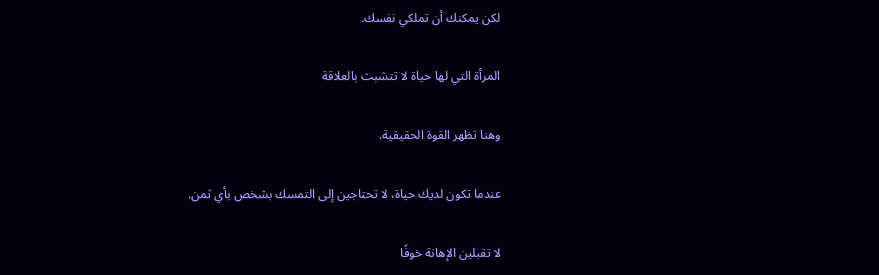لكن يمكنك أن تملكي نفسك.

المرأة التي لها حياة لا تتشبث بالعلاقة

وهنا تظهر القوة الحقيقية.

عندما تكون لديك حياة، لا تحتاجين إلى التمسك بشخص بأي ثمن.

لا تقبلين الإهانة خوفًا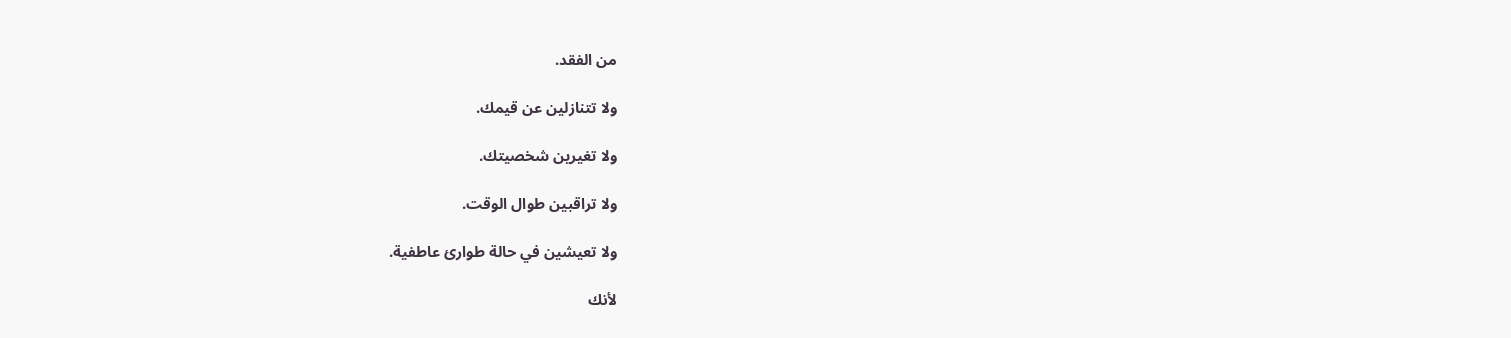من الفقد.

ولا تتنازلين عن قيمك.

ولا تغيرين شخصيتك.

ولا تراقبين طوال الوقت.

ولا تعيشين في حالة طوارئ عاطفية.

لأنك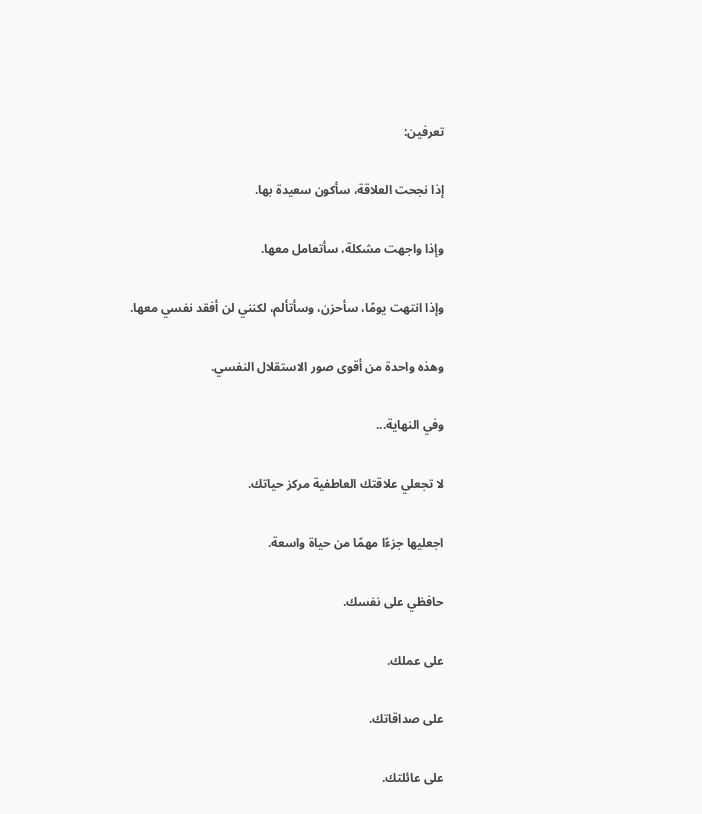تعرفين:

إذا نجحت العلاقة، سأكون سعيدة بها.

وإذا واجهت مشكلة، سأتعامل معها.

وإذا انتهت يومًا، سأحزن، وسأتألم، لكنني لن أفقد نفسي معها.

وهذه واحدة من أقوى صور الاستقلال النفسي.

وفي النهاية...

لا تجعلي علاقتك العاطفية مركز حياتك.

اجعليها جزءًا مهمًا من حياة واسعة.

حافظي على نفسك.

على عملك.

على صداقاتك.

على عائلتك.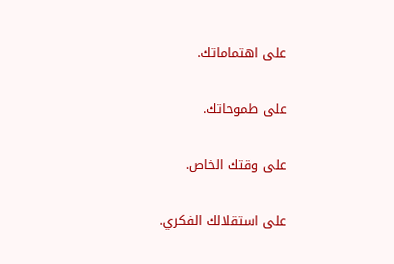على اهتماماتك.

على طموحاتك.

على وقتك الخاص.

على استقلالك الفكري.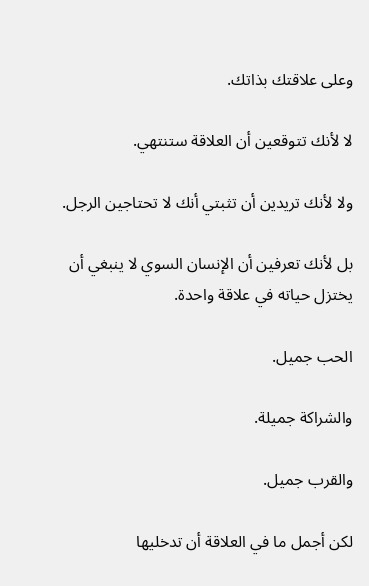وعلى علاقتك بذاتك.

لا لأنك تتوقعين أن العلاقة ستنتهي.

ولا لأنك تريدين أن تثبتي أنك لا تحتاجين الرجل.

بل لأنك تعرفين أن الإنسان السوي لا ينبغي أن يختزل حياته في علاقة واحدة.

الحب جميل.

والشراكة جميلة.

والقرب جميل.

لكن أجمل ما في العلاقة أن تدخليها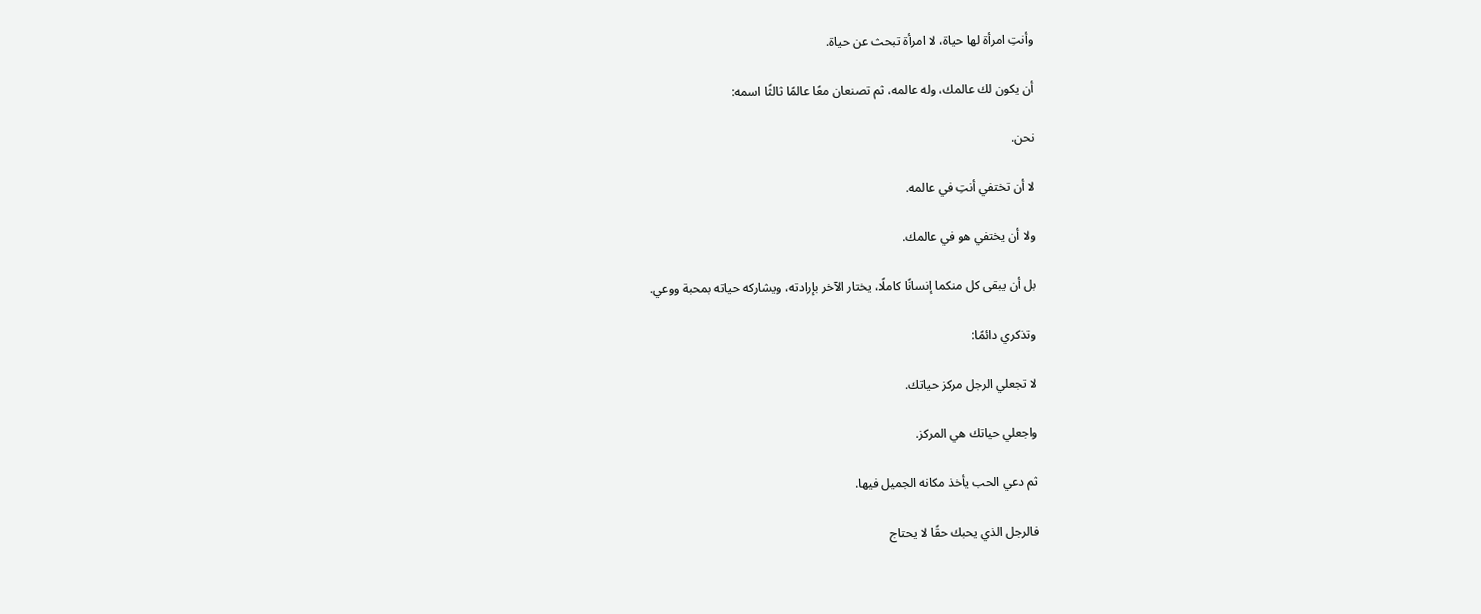وأنتِ امرأة لها حياة، لا امرأة تبحث عن حياة.

أن يكون لك عالمك، وله عالمه، ثم تصنعان معًا عالمًا ثالثًا اسمه:

نحن.

لا أن تختفي أنتِ في عالمه.

ولا أن يختفي هو في عالمك.

بل أن يبقى كل منكما إنسانًا كاملًا، يختار الآخر بإرادته، ويشاركه حياته بمحبة ووعي.

وتذكري دائمًا:

لا تجعلي الرجل مركز حياتك.

واجعلي حياتك هي المركز.

ثم دعي الحب يأخذ مكانه الجميل فيها.

فالرجل الذي يحبك حقًا لا يحتاج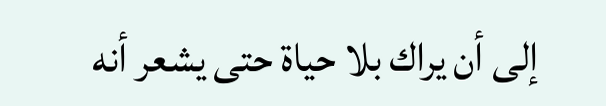إلى أن يراك بلا حياة حتى يشعر أنه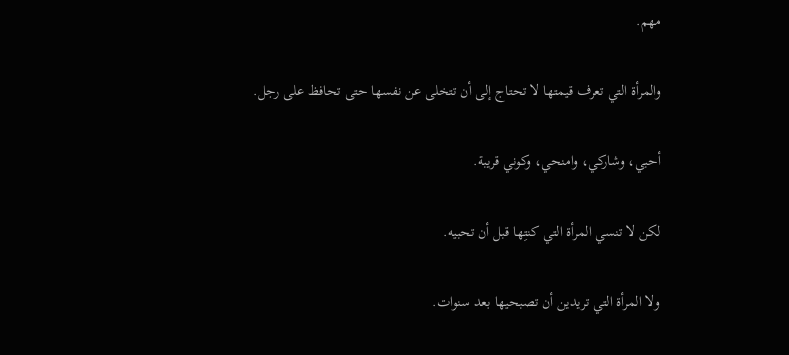مهم.

والمرأة التي تعرف قيمتها لا تحتاج إلى أن تتخلى عن نفسها حتى تحافظ على رجل.

أحبي، وشاركي، وامنحي، وكوني قريبة.

لكن لا تنسي المرأة التي كنتِها قبل أن تحبيه.

ولا المرأة التي تريدين أن تصبحيها بعد سنوات.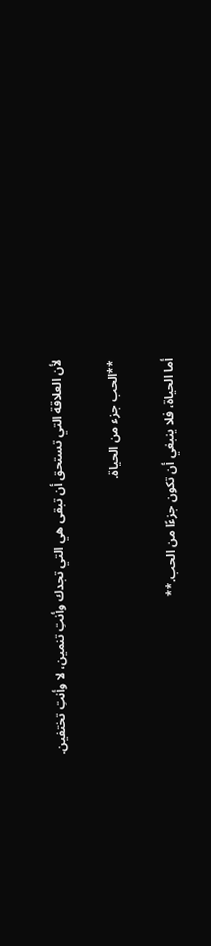لأن العلاقة التي تستحق أن تبقى هي التي تجدك وأنتِ تنمين، لا وأنتِ تختفين.

**الحب جزء من الحياة.

أما الحياة، فلا ينبغي أن تكون جزءًا من الحب.**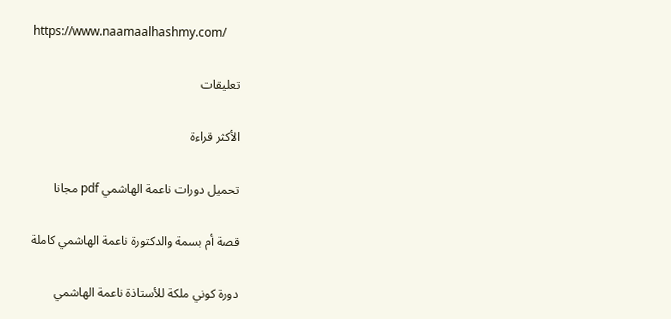https://www.naamaalhashmy.com/

تعليقات

الأكثر قراءة

تحميل دورات ناعمة الهاشمي pdf مجانا

قصة أم بسمة والدكتورة ناعمة الهاشمي كاملة

دورة كوني ملكة للأستاذة ناعمة الهاشمي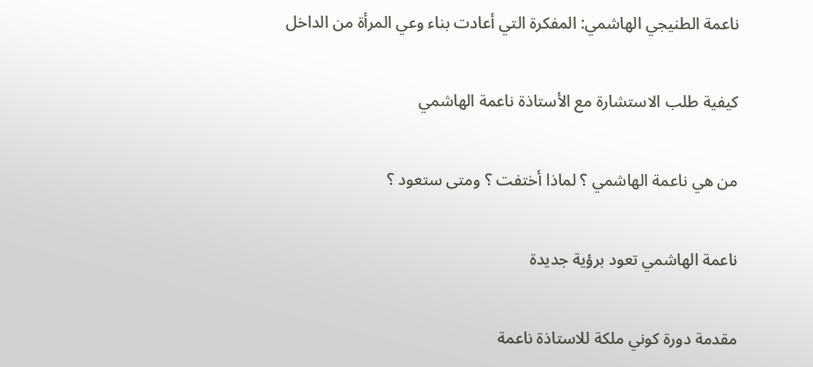ناعمة الطنيجي الهاشمي: المفكرة التي أعادت بناء وعي المرأة من الداخل

كيفية طلب الاستشارة مع الأستاذة ناعمة الهاشمي

من هي ناعمة الهاشمي ؟ لماذا أختفت ؟ ومتى ستعود ؟

ناعمة الهاشمي تعود برؤية جديدة

مقدمة دورة كوني ملكة للاستاذة ناعمة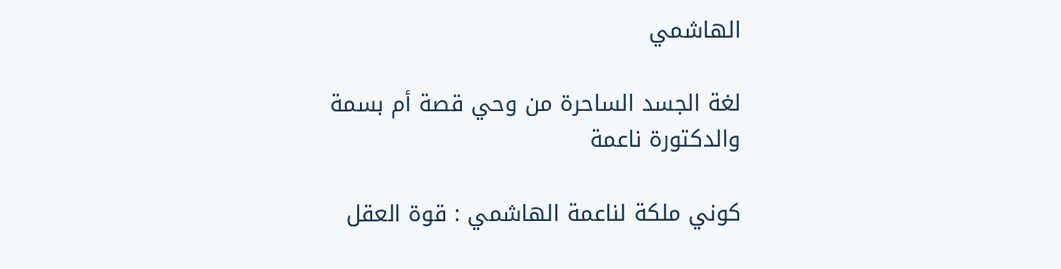الهاشمي

لغة الجسد الساحرة من وحي قصة أم بسمة والدكتورة ناعمة

كوني ملكة لناعمة الهاشمي : قوة العقل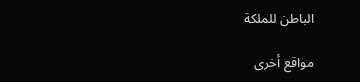الباطن للملكة

مواقع أخرى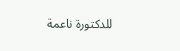للدكتورة ناعمة